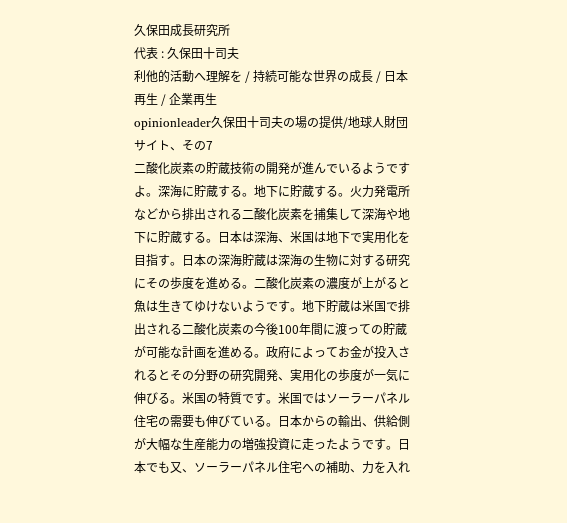久保田成長研究所
代表 : 久保田十司夫
利他的活動へ理解を / 持続可能な世界の成長 / 日本再生 / 企業再生
opinionleader久保田十司夫の場の提供/地球人財団サイト、その7
二酸化炭素の貯蔵技術の開発が進んでいるようですよ。深海に貯蔵する。地下に貯蔵する。火力発電所などから排出される二酸化炭素を捕集して深海や地下に貯蔵する。日本は深海、米国は地下で実用化を目指す。日本の深海貯蔵は深海の生物に対する研究にその歩度を進める。二酸化炭素の濃度が上がると魚は生きてゆけないようです。地下貯蔵は米国で排出される二酸化炭素の今後100年間に渡っての貯蔵が可能な計画を進める。政府によってお金が投入されるとその分野の研究開発、実用化の歩度が一気に伸びる。米国の特質です。米国ではソーラーパネル住宅の需要も伸びている。日本からの輸出、供給側が大幅な生産能力の増強投資に走ったようです。日本でも又、ソーラーパネル住宅への補助、力を入れ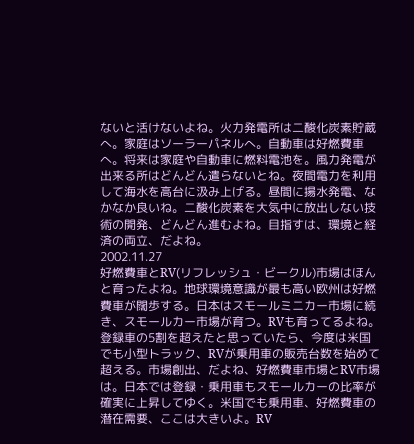ないと活けないよね。火力発電所は二酸化炭素貯蔵へ。家庭はソーラーパネルへ。自動車は好燃費車へ。将来は家庭や自動車に燃料電池を。風力発電が出来る所はどんどん遣らないとね。夜間電力を利用して海水を高台に汲み上げる。昼間に揚水発電、なかなか良いね。二酸化炭素を大気中に放出しない技術の開発、どんどん進むよね。目指すは、環境と経済の両立、だよね。
2002.11.27
好燃費車とRV(リフレッシュ・ビークル)市場はほんと育ったよね。地球環境意識が最も高い欧州は好燃費車が闊歩する。日本はスモールミニカー市場に続き、スモールカー市場が育つ。RVも育ってるよね。登録車の5割を超えたと思っていたら、今度は米国でも小型トラック、RVが乗用車の販売台数を始めて超える。市場創出、だよね、好燃費車市場とRV市場は。日本では登録・乗用車もスモールカーの比率が確実に上昇してゆく。米国でも乗用車、好燃費車の潜在需要、ここは大きいよ。RV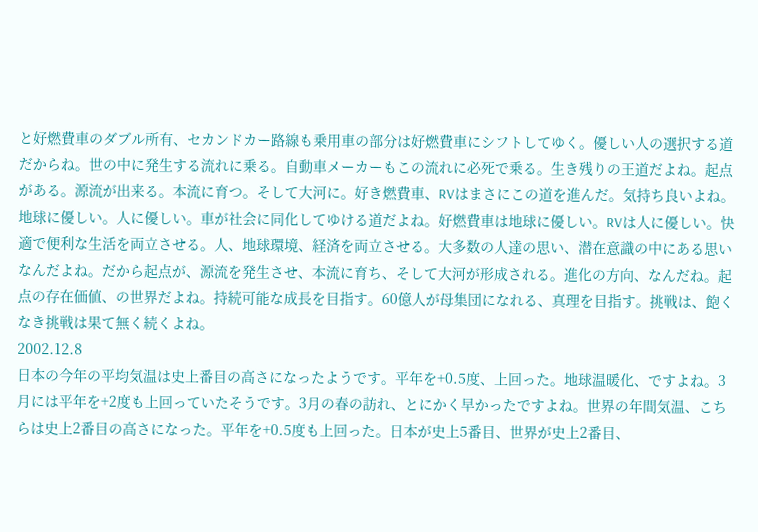と好燃費車のダブル所有、セカンドカー路線も乗用車の部分は好燃費車にシフトしてゆく。優しい人の選択する道だからね。世の中に発生する流れに乗る。自動車メーカーもこの流れに必死で乗る。生き残りの王道だよね。起点がある。源流が出来る。本流に育つ。そして大河に。好き燃費車、RVはまさにこの道を進んだ。気持ち良いよね。地球に優しい。人に優しい。車が社会に同化してゆける道だよね。好燃費車は地球に優しい。RVは人に優しい。快適で便利な生活を両立させる。人、地球環境、経済を両立させる。大多数の人達の思い、潜在意識の中にある思いなんだよね。だから起点が、源流を発生させ、本流に育ち、そして大河が形成される。進化の方向、なんだね。起点の存在価値、の世界だよね。持続可能な成長を目指す。60億人が母集団になれる、真理を目指す。挑戦は、飽くなき挑戦は果て無く続くよね。
2002.12.8
日本の今年の平均気温は史上番目の高さになったようです。平年を+0.5度、上回った。地球温暖化、ですよね。3月には平年を+2度も上回っていたそうです。3月の春の訪れ、とにかく早かったですよね。世界の年間気温、こちらは史上2番目の高さになった。平年を+0.5度も上回った。日本が史上5番目、世界が史上2番目、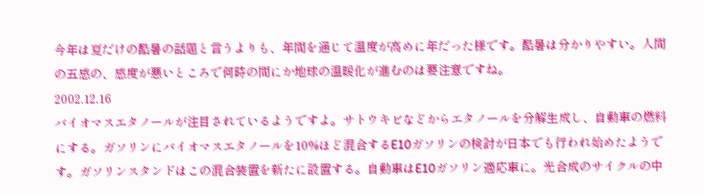今年は夏だけの酷暑の話題と言うよりも、年間を通じて温度が高めに年だった様です。酷暑は分かりやすい。人間の五感の、感度が悪いところで何時の間にか地球の温暖化が進むのは要注意ですね。
2002.12.16
バイオマスエタノールが注目されているようですよ。サトウキビなどからエタノールを分解生成し、自動車の燃料にする。ガソリンにバイオマスエタノールを10%ほど混合するE10ガソリンの検討が日本でも行われ始めたようです。ガソリンスタンドはこの混合装置を新たに設置する。自動車はE10ガソリン適応車に。光合成のサイクルの中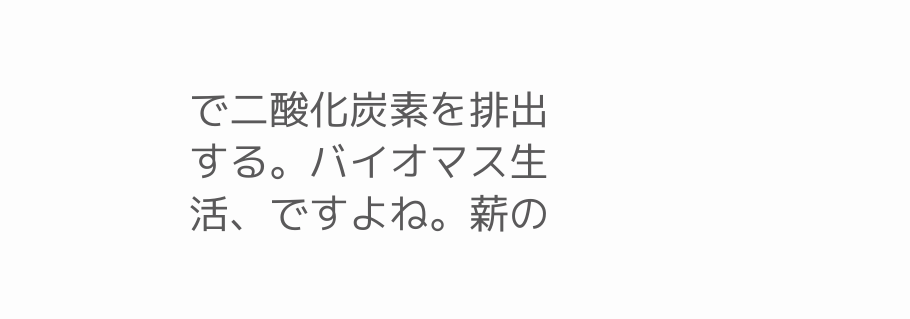で二酸化炭素を排出する。バイオマス生活、ですよね。薪の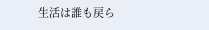生活は誰も戻ら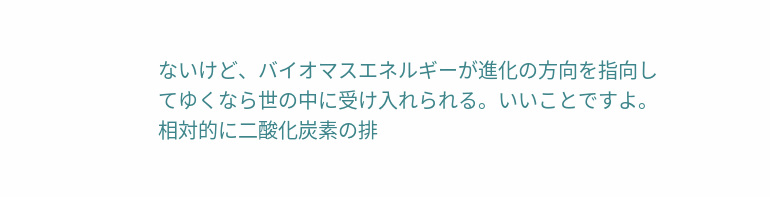ないけど、バイオマスエネルギーが進化の方向を指向してゆくなら世の中に受け入れられる。いいことですよ。相対的に二酸化炭素の排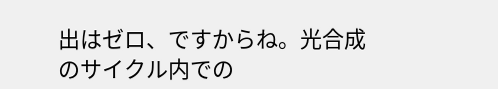出はゼロ、ですからね。光合成のサイクル内での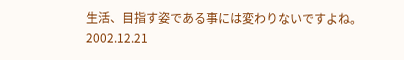生活、目指す姿である事には変わりないですよね。
2002.12.21